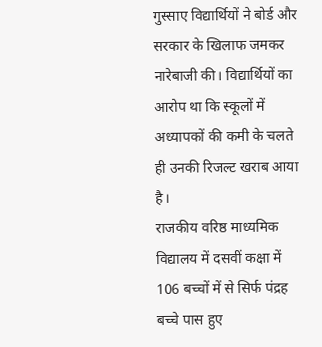गुस्साए विद्यार्थियों ने बोर्ड और सरकार के खिलाफ जमकर नारेबाजी की। विद्यार्थियों का आरोप था कि स्कूलों में अध्यापकों की कमी के चलते ही उनकी रिजल्ट खराब आया है।
राजकीय वरिष्ठ माध्यमिक विद्यालय में दसवीं कक्षा में 106 बच्चों में से सिर्फ पंद्रह बच्चे पास हुए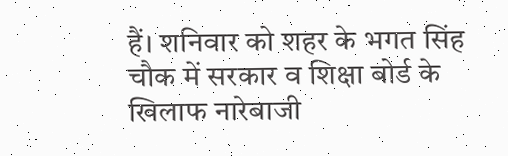हैं। शनिवार को शहर के भगत सिंह चौक में सरकार व शिक्षा बोर्ड के खिलाफ नारेबाजी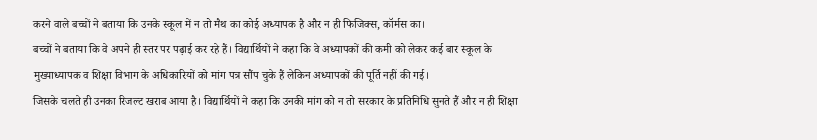करने वाले बच्चों ने बताया कि उनके स्कूल में न तो मैथ का कोई अध्यापक है और न ही फिजिक्स, कॉर्मस का।
बच्चों ने बताया कि वे अपने ही स्तर पर पढ़ाई कर रहे हैं। विद्यार्थियों ने कहा कि वे अध्यापकों की कमी को लेकर कई बार स्कूल के मुख्याध्यापक व शिक्षा विभाग के अधिकारियों को मांग पत्र सौंप चुके हैं लेकिन अध्यापकों की पूर्ति नहीं की गई।
जिसके चलते ही उनका रिजल्ट खराब आया है। विद्यार्थियों ने कहा कि उनकी मांग को न तो सरकार के प्रतिनिधि सुनते हैं और न ही शिक्षा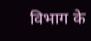विभाग के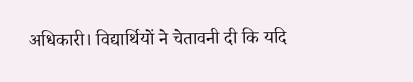अधिकारी। विद्यार्थियों ने चेतावनी दी कि यदि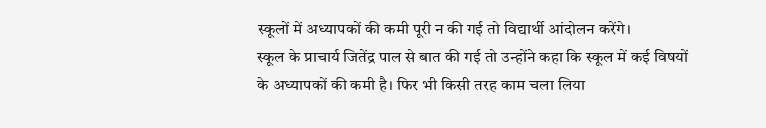स्कूलों में अध्यापकों की कमी पूरी न की गई तो विद्यार्थी आंदोलन करेंगे।
स्कूल के प्राचार्य जितेंद्र पाल से बात की गई तो उन्होंने कहा कि स्कूल में कई विषयों के अध्यापकों की कमी है। फिर भी किसी तरह काम चला लिया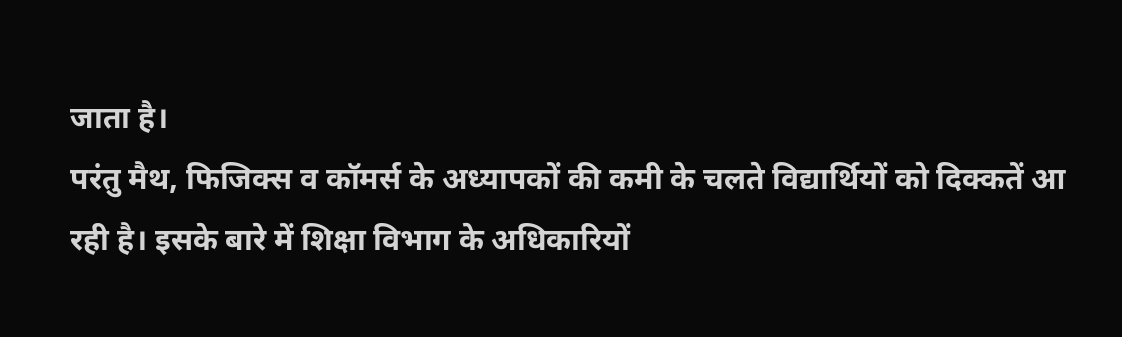जाता है।
परंतु मैथ, फिजिक्स व कॉमर्स के अध्यापकों की कमी के चलते विद्यार्थियों को दिक्कतें आ रही है। इसके बारे में शिक्षा विभाग के अधिकारियों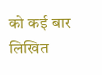को कई बार लिखित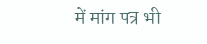में मांग पत्र भी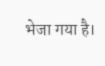भेजा गया है।